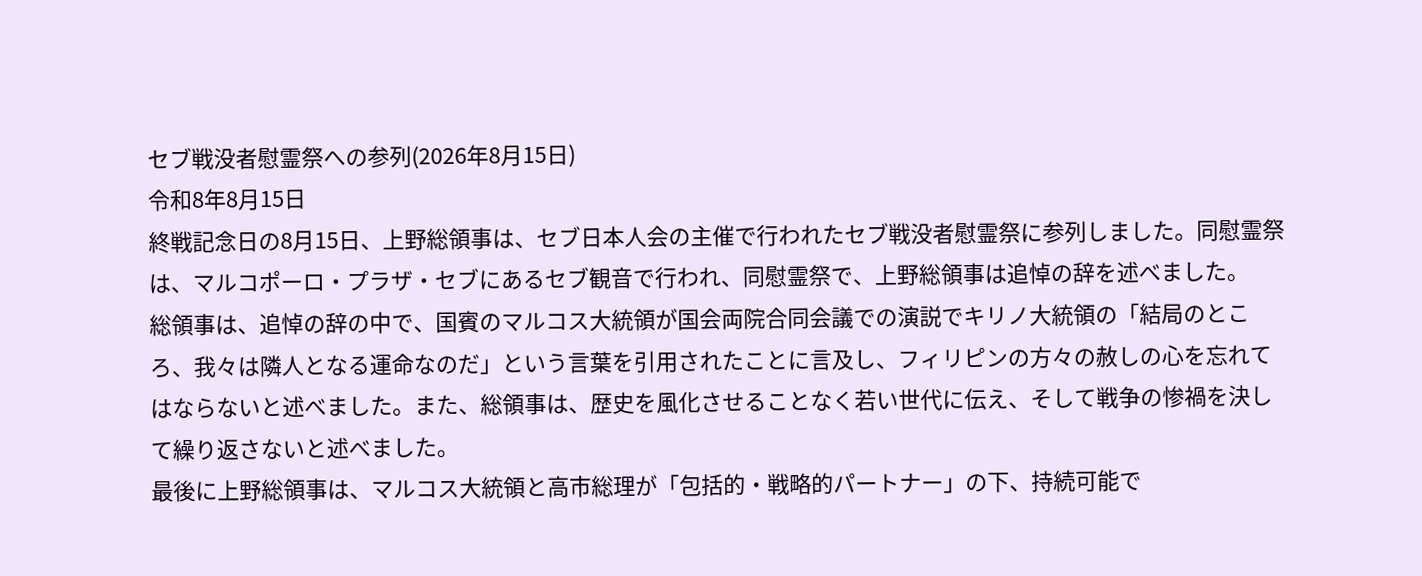セブ戦没者慰霊祭への参列(2026年8月15日)
令和8年8月15日
終戦記念日の8月15日、上野総領事は、セブ日本人会の主催で行われたセブ戦没者慰霊祭に参列しました。同慰霊祭は、マルコポーロ・プラザ・セブにあるセブ観音で行われ、同慰霊祭で、上野総領事は追悼の辞を述べました。
総領事は、追悼の辞の中で、国賓のマルコス大統領が国会両院合同会議での演説でキリノ大統領の「結局のところ、我々は隣人となる運命なのだ」という言葉を引用されたことに言及し、フィリピンの方々の赦しの心を忘れてはならないと述べました。また、総領事は、歴史を風化させることなく若い世代に伝え、そして戦争の惨禍を決して繰り返さないと述べました。
最後に上野総領事は、マルコス大統領と高市総理が「包括的・戦略的パートナー」の下、持続可能で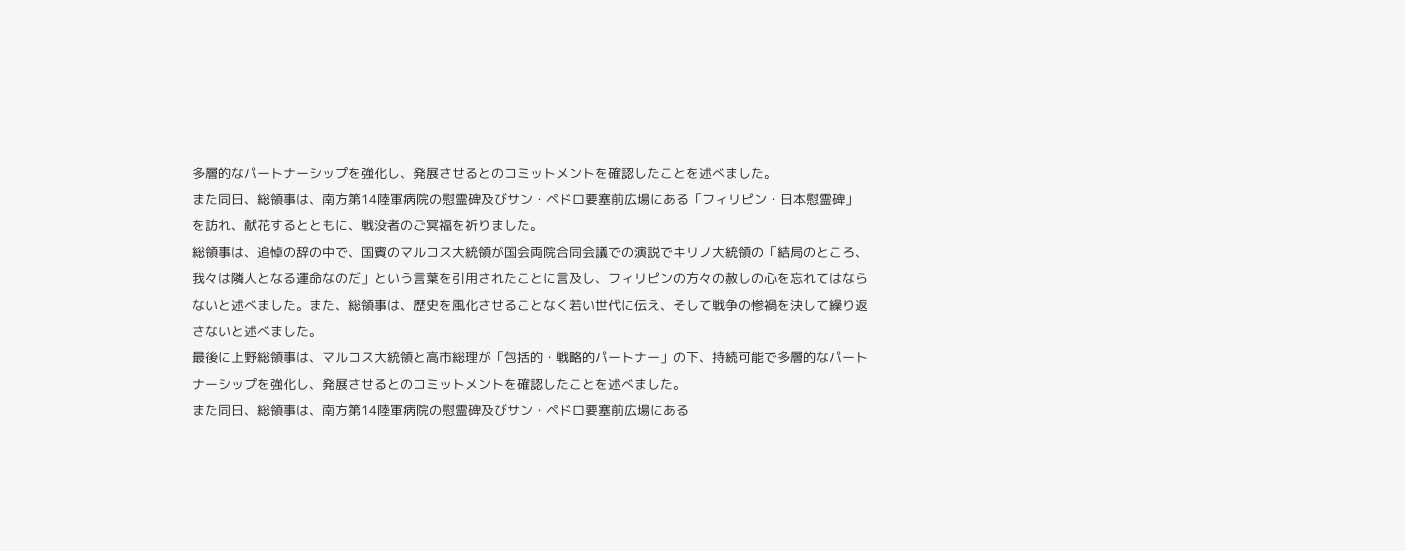多層的なパートナーシップを強化し、発展させるとのコミットメントを確認したことを述べました。
また同日、総領事は、南方第14陸軍病院の慰霊碑及びサン・ペドロ要塞前広場にある「フィリピン・日本慰霊碑」を訪れ、献花するとともに、戦没者のご冥福を祈りました。
総領事は、追悼の辞の中で、国賓のマルコス大統領が国会両院合同会議での演説でキリノ大統領の「結局のところ、我々は隣人となる運命なのだ」という言葉を引用されたことに言及し、フィリピンの方々の赦しの心を忘れてはならないと述べました。また、総領事は、歴史を風化させることなく若い世代に伝え、そして戦争の惨禍を決して繰り返さないと述べました。
最後に上野総領事は、マルコス大統領と高市総理が「包括的・戦略的パートナー」の下、持続可能で多層的なパートナーシップを強化し、発展させるとのコミットメントを確認したことを述べました。
また同日、総領事は、南方第14陸軍病院の慰霊碑及びサン・ペドロ要塞前広場にある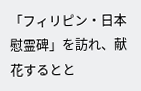「フィリピン・日本慰霊碑」を訪れ、献花するとと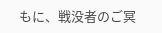もに、戦没者のご冥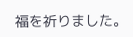福を祈りました。